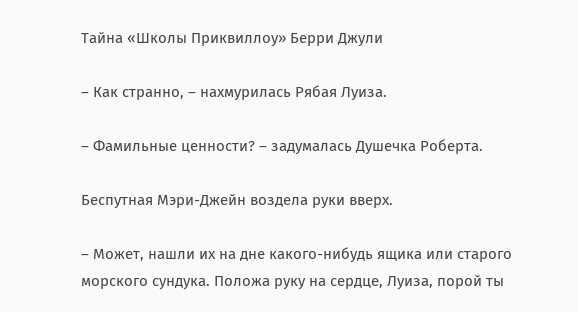Тайна «Школы Приквиллоу» Берри Джули

– Как странно, – нахмурилась Рябая Луиза.

– Фамильные ценности? – задумалась Душечка Роберта.

Беспутная Мэри-Джейн воздела руки вверх.

– Может, нашли их на дне какого-нибудь ящика или старого морского сундука. Положа руку на сердце, Луиза, порой ты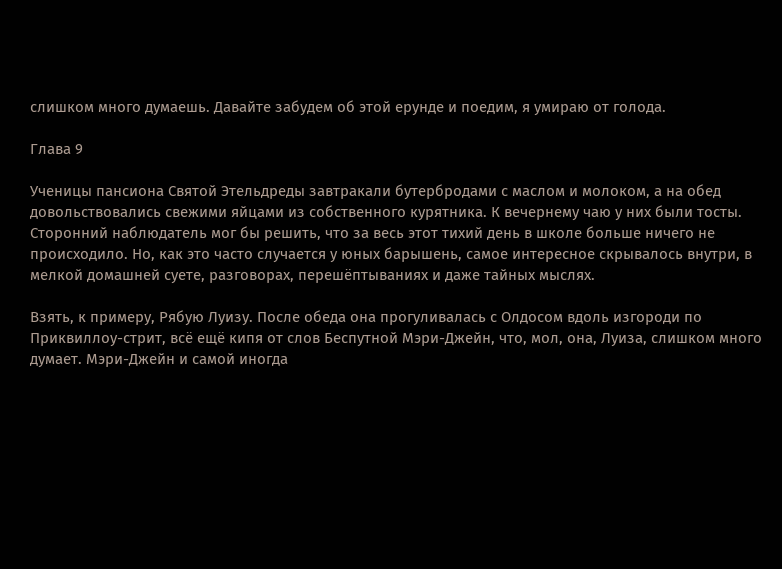слишком много думаешь. Давайте забудем об этой ерунде и поедим, я умираю от голода.

Глава 9

Ученицы пансиона Святой Этельдреды завтракали бутербродами с маслом и молоком, а на обед довольствовались свежими яйцами из собственного курятника. К вечернему чаю у них были тосты. Сторонний наблюдатель мог бы решить, что за весь этот тихий день в школе больше ничего не происходило. Но, как это часто случается у юных барышень, самое интересное скрывалось внутри, в мелкой домашней суете, разговорах, перешёптываниях и даже тайных мыслях.

Взять, к примеру, Рябую Луизу. После обеда она прогуливалась с Олдосом вдоль изгороди по Приквиллоу-стрит, всё ещё кипя от слов Беспутной Мэри-Джейн, что, мол, она, Луиза, слишком много думает. Мэри-Джейн и самой иногда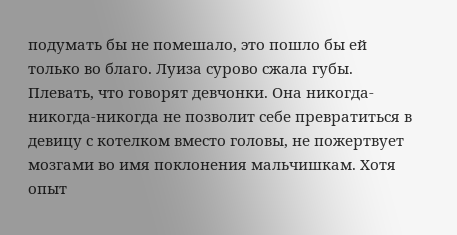подумать бы не помешало, это пошло бы ей только во благо. Луиза сурово сжала губы. Плевать, что говорят девчонки. Она никогда-никогда-никогда не позволит себе превратиться в девицу с котелком вместо головы, не пожертвует мозгами во имя поклонения мальчишкам. Хотя опыт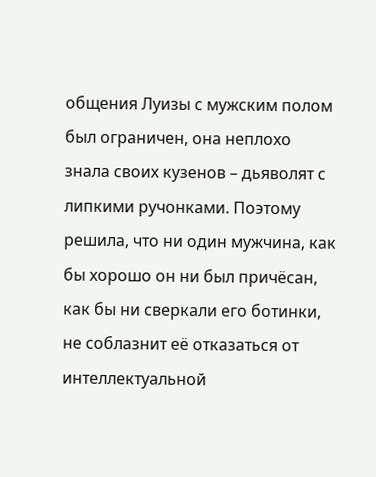общения Луизы с мужским полом был ограничен, она неплохо знала своих кузенов – дьяволят с липкими ручонками. Поэтому решила, что ни один мужчина, как бы хорошо он ни был причёсан, как бы ни сверкали его ботинки, не соблазнит её отказаться от интеллектуальной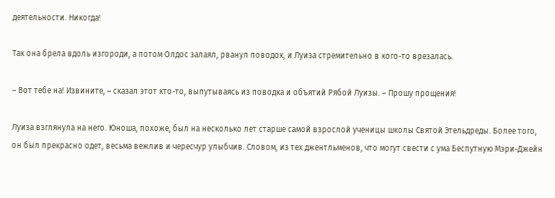деятельности. Никогда!

Так она брела вдоль изгороди, а потом Олдос залаял, рванул поводок, и Луиза стремительно в кого-то врезалась.

– Вот тебе на! Извините, – сказал этот кто-то, выпутываясь из поводка и объятий Рябой Луизы. – Прошу прощения!

Луиза взглянула на него. Юноша, похоже, был на несколько лет старше самой взрослой ученицы школы Святой Этельдреды. Более того, он был прекрасно одет, весьма вежлив и чересчур улыбчив. Словом, из тех джентльменов, что могут свести с ума Беспутную Мэри-Джейн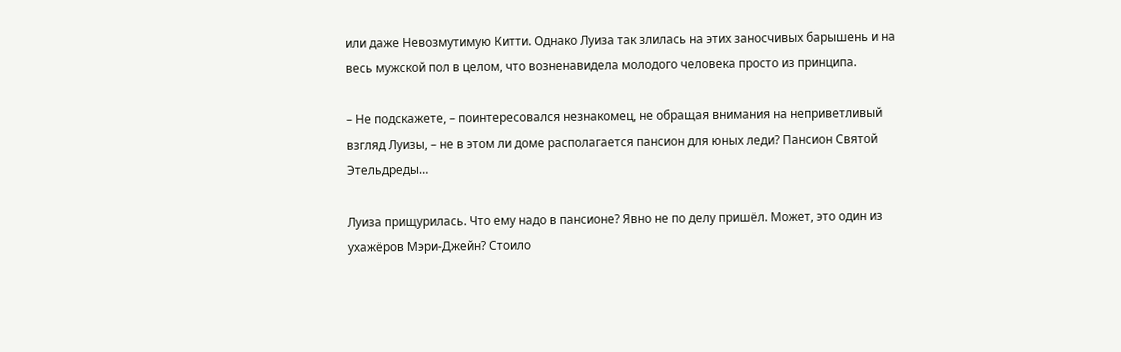или даже Невозмутимую Китти. Однако Луиза так злилась на этих заносчивых барышень и на весь мужской пол в целом, что возненавидела молодого человека просто из принципа.

– Не подскажете, – поинтересовался незнакомец, не обращая внимания на неприветливый взгляд Луизы, – не в этом ли доме располагается пансион для юных леди? Пансион Святой Этельдреды…

Луиза прищурилась. Что ему надо в пансионе? Явно не по делу пришёл. Может, это один из ухажёров Мэри-Джейн? Стоило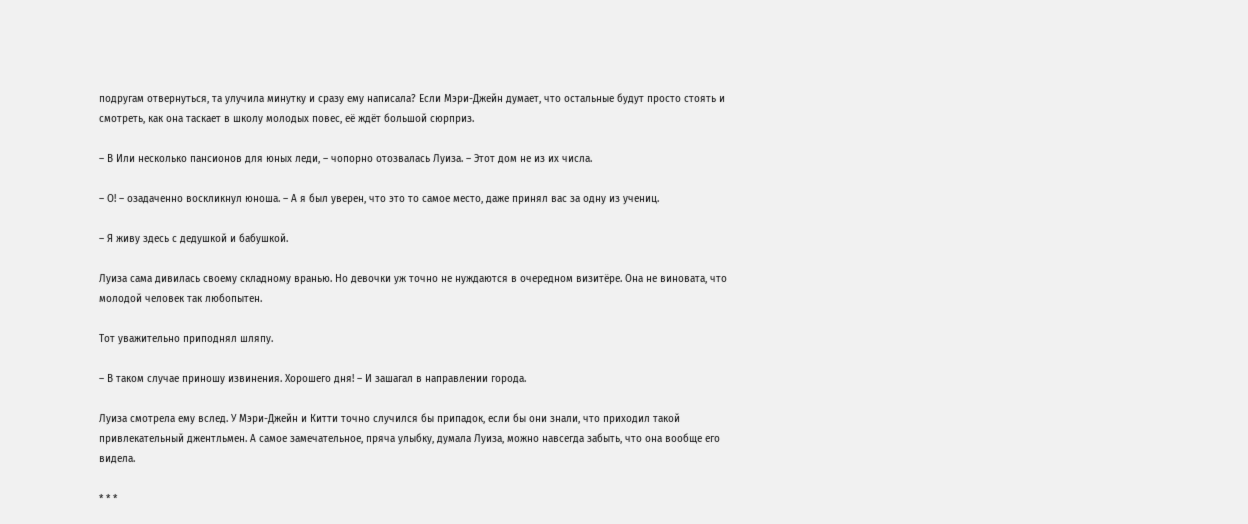подругам отвернуться, та улучила минутку и сразу ему написала? Если Мэри-Джейн думает, что остальные будут просто стоять и смотреть, как она таскает в школу молодых повес, её ждёт большой сюрприз.

– В Или несколько пансионов для юных леди, – чопорно отозвалась Луиза. – Этот дом не из их числа.

– О! – озадаченно воскликнул юноша. – А я был уверен, что это то самое место, даже принял вас за одну из учениц.

– Я живу здесь с дедушкой и бабушкой.

Луиза сама дивилась своему складному вранью. Но девочки уж точно не нуждаются в очередном визитёре. Она не виновата, что молодой человек так любопытен.

Тот уважительно приподнял шляпу.

– В таком случае приношу извинения. Хорошего дня! – И зашагал в направлении города.

Луиза смотрела ему вслед. У Мэри-Джейн и Китти точно случился бы припадок, если бы они знали, что приходил такой привлекательный джентльмен. А самое замечательное, пряча улыбку, думала Луиза, можно навсегда забыть, что она вообще его видела.

* * *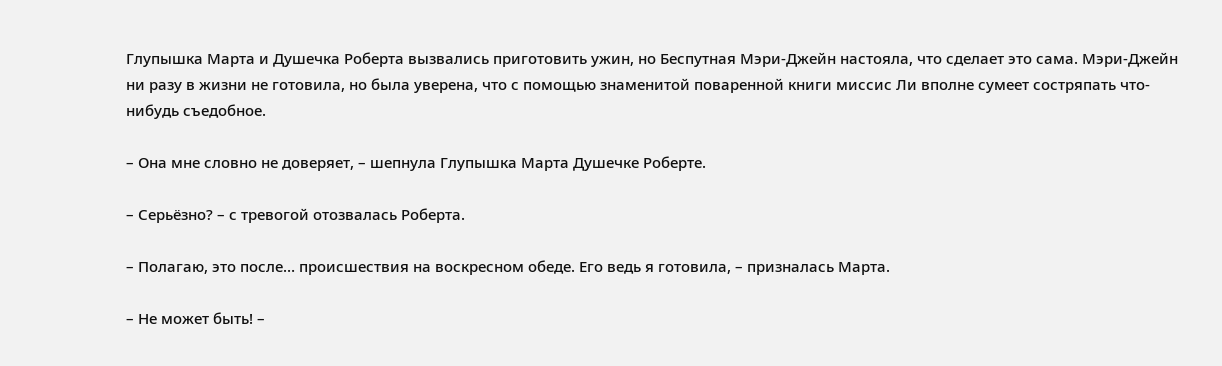Глупышка Марта и Душечка Роберта вызвались приготовить ужин, но Беспутная Мэри-Джейн настояла, что сделает это сама. Мэри-Джейн ни разу в жизни не готовила, но была уверена, что с помощью знаменитой поваренной книги миссис Ли вполне сумеет состряпать что-нибудь съедобное.

– Она мне словно не доверяет, – шепнула Глупышка Марта Душечке Роберте.

– Серьёзно? – с тревогой отозвалась Роберта.

– Полагаю, это после… происшествия на воскресном обеде. Его ведь я готовила, – призналась Марта.

– Не может быть! –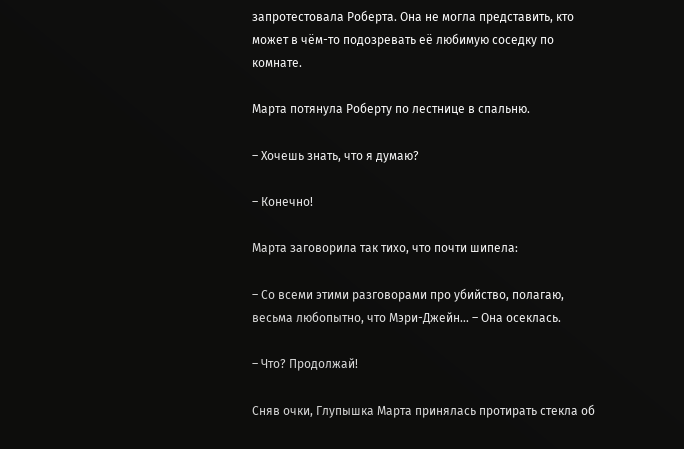запротестовала Роберта. Она не могла представить, кто может в чём-то подозревать её любимую соседку по комнате.

Марта потянула Роберту по лестнице в спальню.

– Хочешь знать, что я думаю?

– Конечно!

Марта заговорила так тихо, что почти шипела:

– Со всеми этими разговорами про убийство, полагаю, весьма любопытно, что Мэри-Джейн… – Она осеклась.

– Что? Продолжай!

Сняв очки, Глупышка Марта принялась протирать стекла об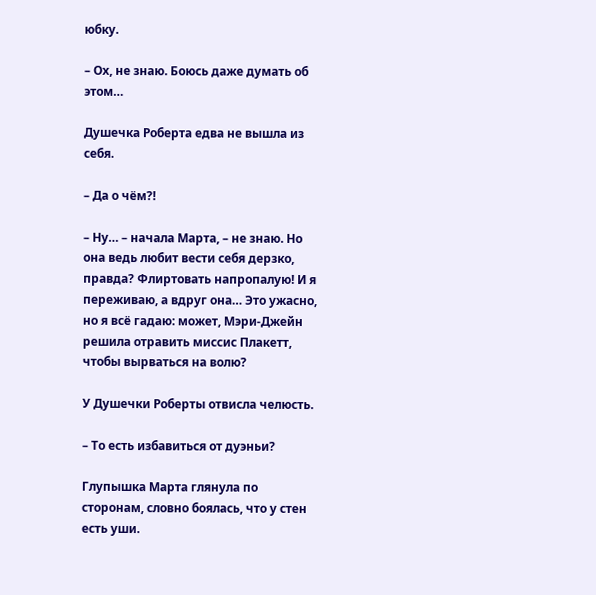юбку.

– Ох, не знаю. Боюсь даже думать об этом…

Душечка Роберта едва не вышла из себя.

– Да о чём?!

– Ну… – начала Марта, – не знаю. Но она ведь любит вести себя дерзко, правда? Флиртовать напропалую! И я переживаю, а вдруг она… Это ужасно, но я всё гадаю: может, Мэри-Джейн решила отравить миссис Плакетт, чтобы вырваться на волю?

У Душечки Роберты отвисла челюсть.

– То есть избавиться от дуэньи?

Глупышка Марта глянула по сторонам, словно боялась, что у стен есть уши.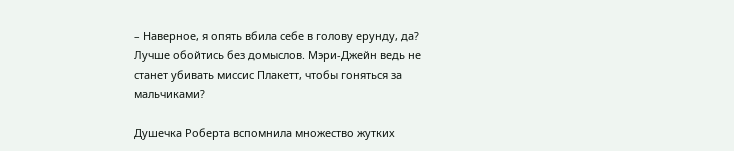– Наверное, я опять вбила себе в голову ерунду, да? Лучше обойтись без домыслов. Мэри-Джейн ведь не станет убивать миссис Плакетт, чтобы гоняться за мальчиками?

Душечка Роберта вспомнила множество жутких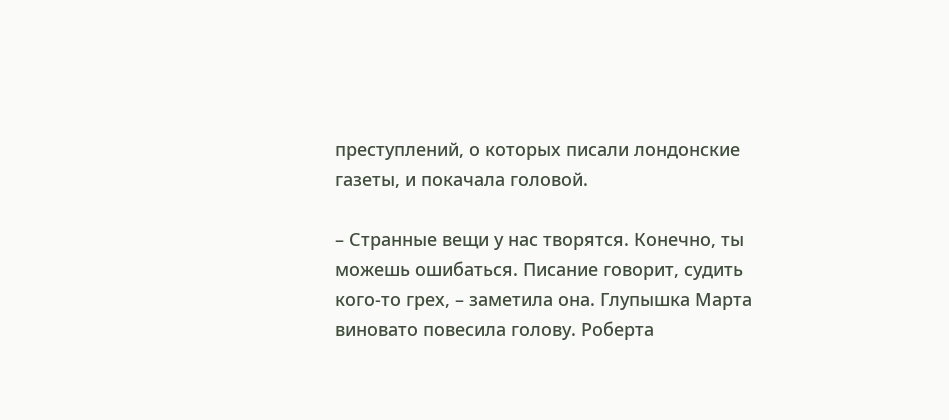преступлений, о которых писали лондонские газеты, и покачала головой.

– Странные вещи у нас творятся. Конечно, ты можешь ошибаться. Писание говорит, судить кого-то грех, – заметила она. Глупышка Марта виновато повесила голову. Роберта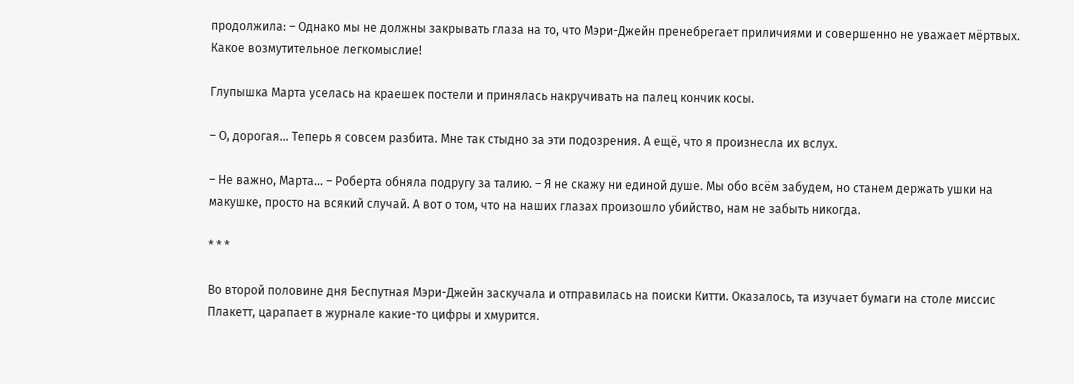продолжила: – Однако мы не должны закрывать глаза на то, что Мэри-Джейн пренебрегает приличиями и совершенно не уважает мёртвых. Какое возмутительное легкомыслие!

Глупышка Марта уселась на краешек постели и принялась накручивать на палец кончик косы.

– О, дорогая… Теперь я совсем разбита. Мне так стыдно за эти подозрения. А ещё, что я произнесла их вслух.

– Не важно, Марта… – Роберта обняла подругу за талию. – Я не скажу ни единой душе. Мы обо всём забудем, но станем держать ушки на макушке, просто на всякий случай. А вот о том, что на наших глазах произошло убийство, нам не забыть никогда.

* * *

Во второй половине дня Беспутная Мэри-Джейн заскучала и отправилась на поиски Китти. Оказалось, та изучает бумаги на столе миссис Плакетт, царапает в журнале какие-то цифры и хмурится.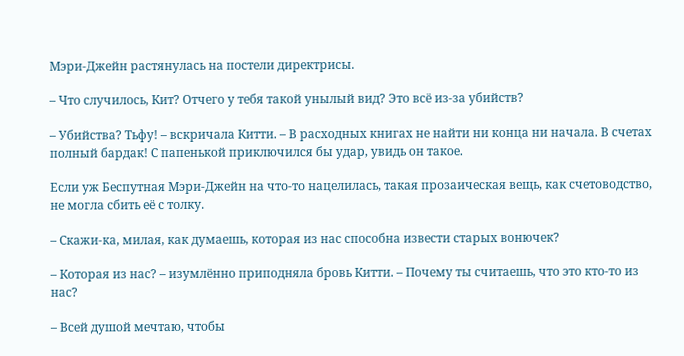Мэри-Джейн растянулась на постели директрисы.

– Что случилось, Кит? Отчего у тебя такой унылый вид? Это всё из-за убийств?

– Убийства? Тьфу! – вскричала Китти. – В расходных книгах не найти ни конца ни начала. В счетах полный бардак! С папенькой приключился бы удар, увидь он такое.

Если уж Беспутная Мэри-Джейн на что-то нацелилась, такая прозаическая вещь, как счетоводство, не могла сбить её с толку.

– Скажи-ка, милая, как думаешь, которая из нас способна извести старых вонючек?

– Которая из нас? – изумлённо приподняла бровь Китти. – Почему ты считаешь, что это кто-то из нас?

– Всей душой мечтаю, чтобы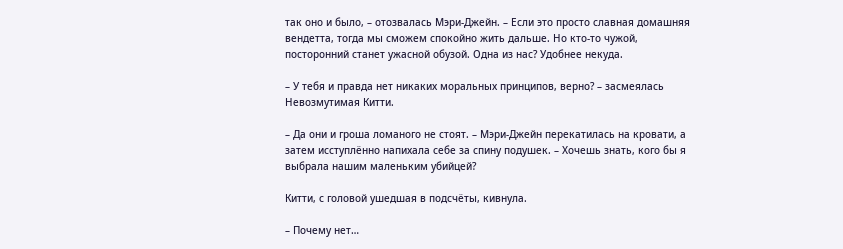так оно и было, – отозвалась Мэри-Джейн. – Если это просто славная домашняя вендетта, тогда мы сможем спокойно жить дальше. Но кто-то чужой, посторонний станет ужасной обузой. Одна из нас? Удобнее некуда.

– У тебя и правда нет никаких моральных принципов, верно? – засмеялась Невозмутимая Китти.

– Да они и гроша ломаного не стоят. – Мэри-Джейн перекатилась на кровати, а затем исступлённо напихала себе за спину подушек. – Хочешь знать, кого бы я выбрала нашим маленьким убийцей?

Китти, с головой ушедшая в подсчёты, кивнула.

– Почему нет…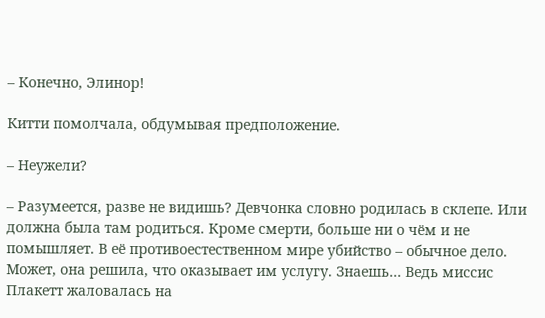– Конечно, Элинор!

Китти помолчала, обдумывая предположение.

– Неужели?

– Разумеется, разве не видишь? Девчонка словно родилась в склепе. Или должна была там родиться. Кроме смерти, больше ни о чём и не помышляет. В её противоестественном мире убийство – обычное дело. Может, она решила, что оказывает им услугу. Знаешь… Ведь миссис Плакетт жаловалась на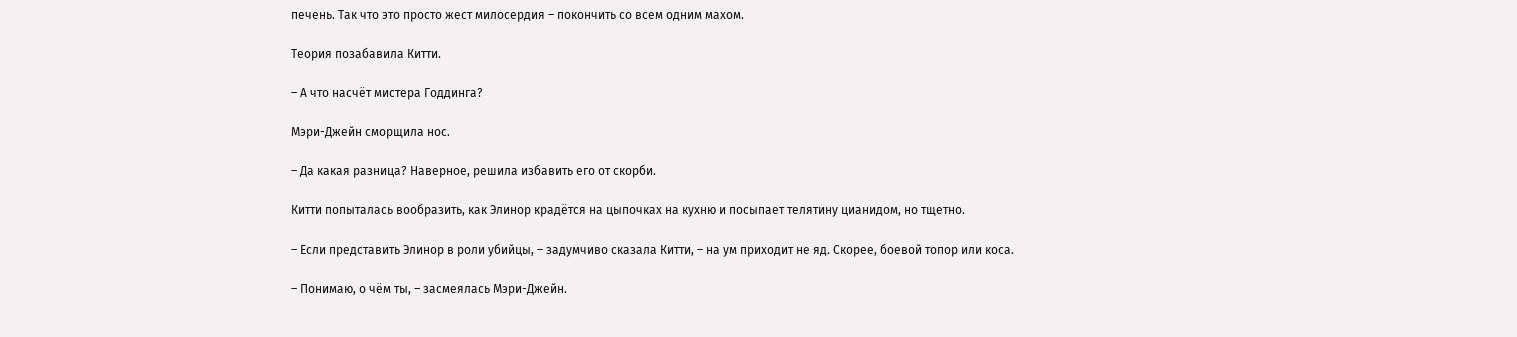печень. Так что это просто жест милосердия – покончить со всем одним махом.

Теория позабавила Китти.

– А что насчёт мистера Годдинга?

Мэри-Джейн сморщила нос.

– Да какая разница? Наверное, решила избавить его от скорби.

Китти попыталась вообразить, как Элинор крадётся на цыпочках на кухню и посыпает телятину цианидом, но тщетно.

– Если представить Элинор в роли убийцы, – задумчиво сказала Китти, – на ум приходит не яд. Скорее, боевой топор или коса.

– Понимаю, о чём ты, – засмеялась Мэри-Джейн.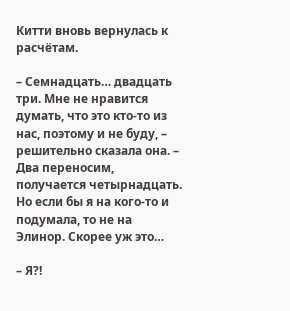Китти вновь вернулась к расчётам.

– Семнадцать… двадцать три. Мне не нравится думать, что это кто-то из нас, поэтому и не буду, – решительно сказала она. – Два переносим, получается четырнадцать. Но если бы я на кого-то и подумала, то не на Элинор. Скорее уж это…

– Я?!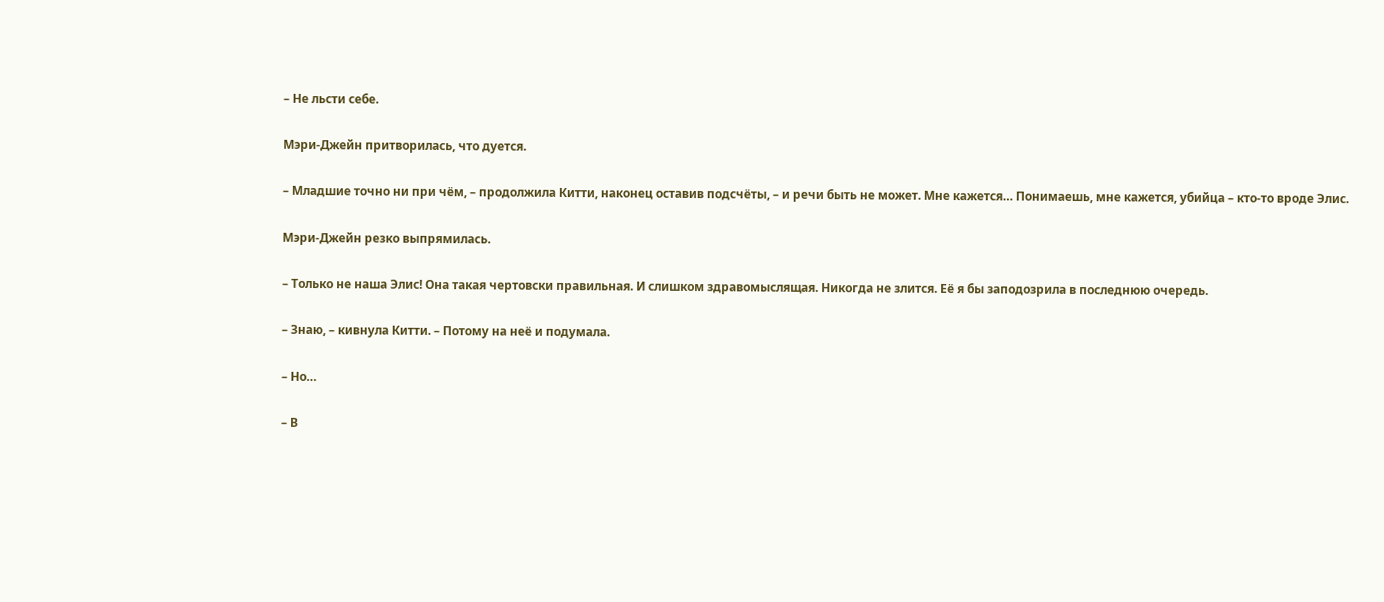– Не льсти себе.

Мэри-Джейн притворилась, что дуется.

– Младшие точно ни при чём, – продолжила Китти, наконец оставив подсчёты, – и речи быть не может. Мне кажется… Понимаешь, мне кажется, убийца – кто-то вроде Элис.

Мэри-Джейн резко выпрямилась.

– Только не наша Элис! Она такая чертовски правильная. И слишком здравомыслящая. Никогда не злится. Её я бы заподозрила в последнюю очередь.

– Знаю, – кивнула Китти. – Потому на неё и подумала.

– Но…

– В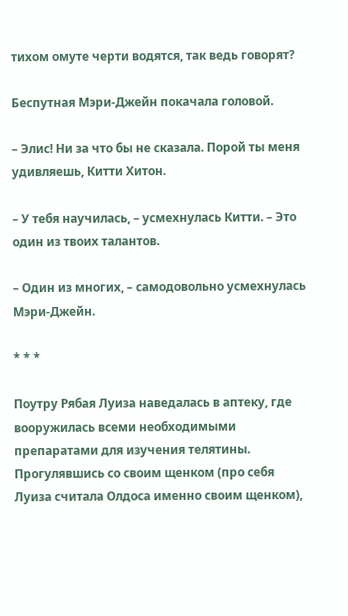тихом омуте черти водятся, так ведь говорят?

Беспутная Мэри-Джейн покачала головой.

– Элис! Ни за что бы не сказала. Порой ты меня удивляешь, Китти Хитон.

– У тебя научилась, – усмехнулась Китти. – Это один из твоих талантов.

– Один из многих, – самодовольно усмехнулась Мэри-Джейн.

* * *

Поутру Рябая Луиза наведалась в аптеку, где вооружилась всеми необходимыми препаратами для изучения телятины. Прогулявшись со своим щенком (про себя Луиза считала Олдоса именно своим щенком),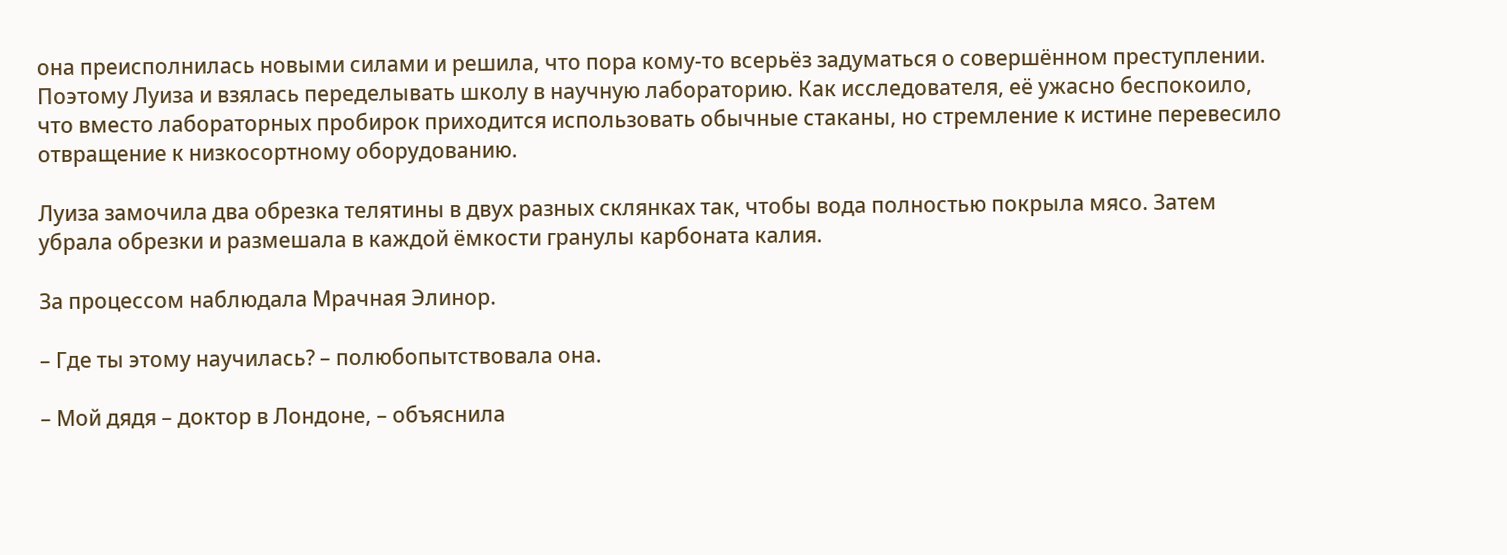она преисполнилась новыми силами и решила, что пора кому-то всерьёз задуматься о совершённом преступлении. Поэтому Луиза и взялась переделывать школу в научную лабораторию. Как исследователя, её ужасно беспокоило, что вместо лабораторных пробирок приходится использовать обычные стаканы, но стремление к истине перевесило отвращение к низкосортному оборудованию.

Луиза замочила два обрезка телятины в двух разных склянках так, чтобы вода полностью покрыла мясо. Затем убрала обрезки и размешала в каждой ёмкости гранулы карбоната калия.

За процессом наблюдала Мрачная Элинор.

– Где ты этому научилась? – полюбопытствовала она.

– Мой дядя – доктор в Лондоне, – объяснила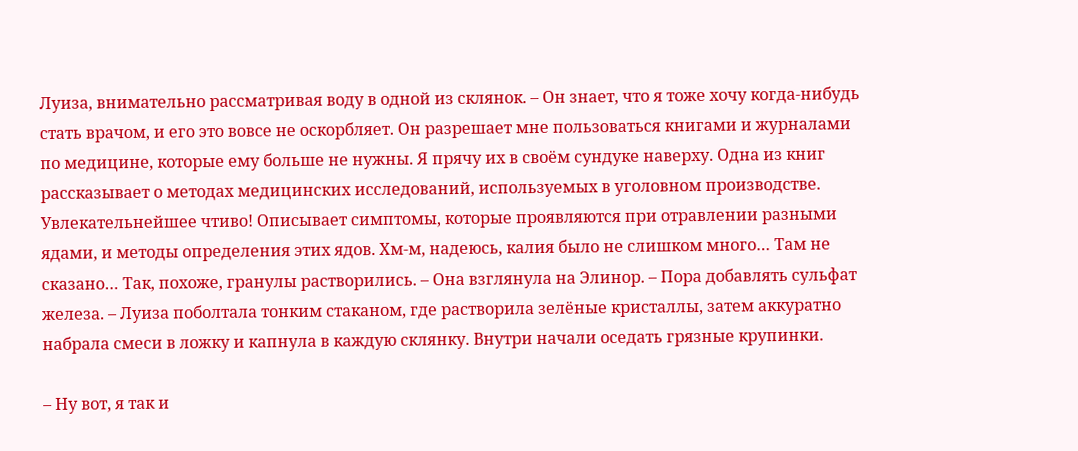Луиза, внимательно рассматривая воду в одной из склянок. – Он знает, что я тоже хочу когда-нибудь стать врачом, и его это вовсе не оскорбляет. Он разрешает мне пользоваться книгами и журналами по медицине, которые ему больше не нужны. Я прячу их в своём сундуке наверху. Одна из книг рассказывает о методах медицинских исследований, используемых в уголовном производстве. Увлекательнейшее чтиво! Описывает симптомы, которые проявляются при отравлении разными ядами, и методы определения этих ядов. Хм-м, надеюсь, калия было не слишком много… Там не сказано… Так, похоже, гранулы растворились. – Она взглянула на Элинор. – Пора добавлять сульфат железа. – Луиза поболтала тонким стаканом, где растворила зелёные кристаллы, затем аккуратно набрала смеси в ложку и капнула в каждую склянку. Внутри начали оседать грязные крупинки.

– Ну вот, я так и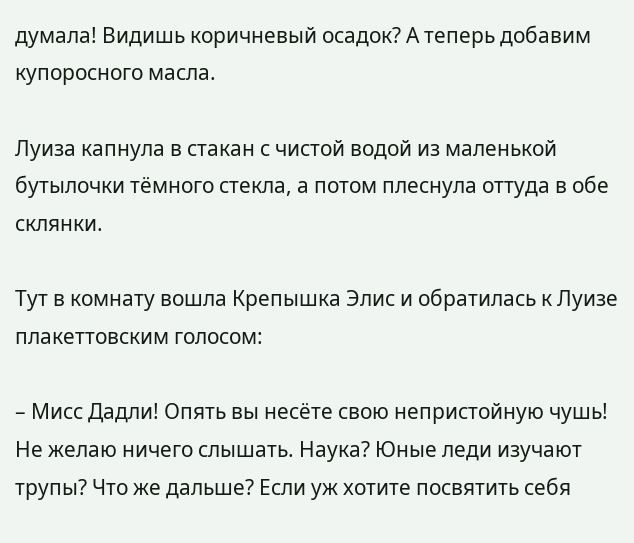думала! Видишь коричневый осадок? А теперь добавим купоросного масла.

Луиза капнула в стакан с чистой водой из маленькой бутылочки тёмного стекла, а потом плеснула оттуда в обе склянки.

Тут в комнату вошла Крепышка Элис и обратилась к Луизе плакеттовским голосом:

– Мисс Дадли! Опять вы несёте свою непристойную чушь! Не желаю ничего слышать. Наука? Юные леди изучают трупы? Что же дальше? Если уж хотите посвятить себя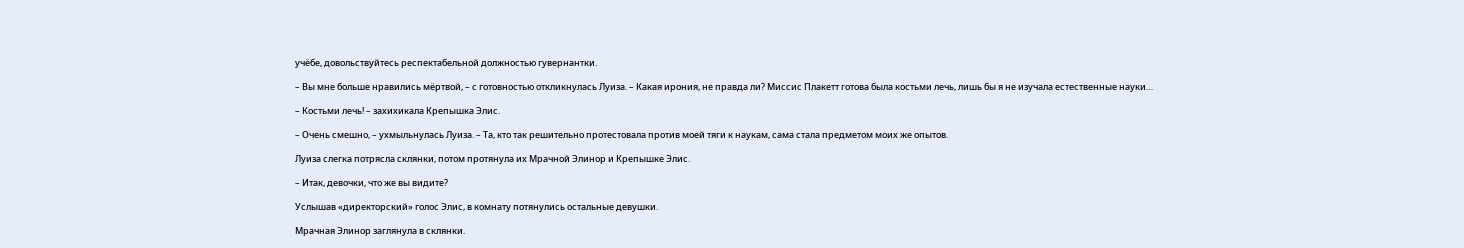учёбе, довольствуйтесь респектабельной должностью гувернантки.

– Вы мне больше нравились мёртвой, – с готовностью откликнулась Луиза. – Какая ирония, не правда ли? Миссис Плакетт готова была костьми лечь, лишь бы я не изучала естественные науки…

– Костьми лечь! – захихикала Крепышка Элис.

– Очень смешно, – ухмыльнулась Луиза. – Та, кто так решительно протестовала против моей тяги к наукам, сама стала предметом моих же опытов.

Луиза слегка потрясла склянки, потом протянула их Мрачной Элинор и Крепышке Элис.

– Итак, девочки, что же вы видите?

Услышав «директорский» голос Элис, в комнату потянулись остальные девушки.

Мрачная Элинор заглянула в склянки.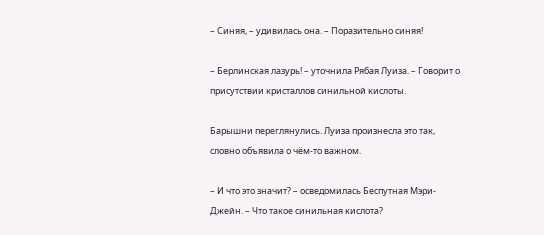– Синяя, – удивилась она. – Поразительно синяя!

– Берлинская лазурь! – уточнила Рябая Луиза. – Говорит о присутствии кристаллов синильной кислоты.

Барышни переглянулись. Луиза произнесла это так, словно объявила о чём-то важном.

– И что это значит? – осведомилась Беспутная Мэри-Джейн. – Что такое синильная кислота?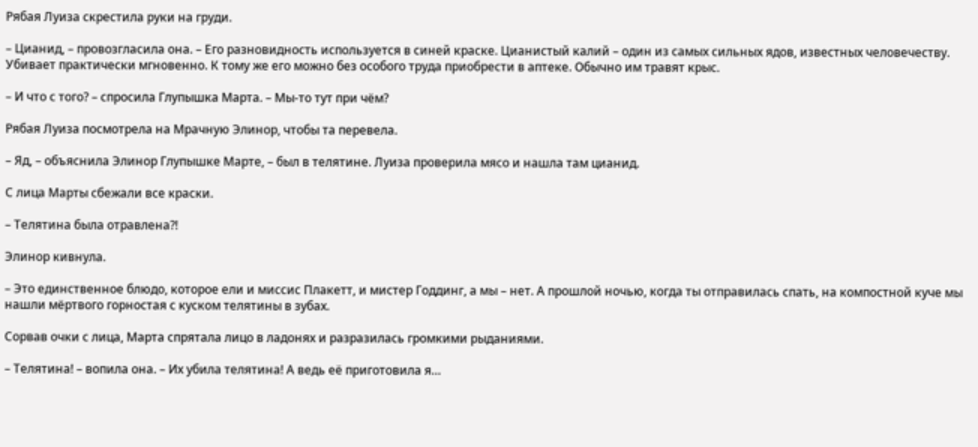Рябая Луиза скрестила руки на груди.

– Цианид, – провозгласила она. – Его разновидность используется в синей краске. Цианистый калий – один из самых сильных ядов, известных человечеству. Убивает практически мгновенно. К тому же его можно без особого труда приобрести в аптеке. Обычно им травят крыс.

– И что с того? – спросила Глупышка Марта. – Мы-то тут при чём?

Рябая Луиза посмотрела на Мрачную Элинор, чтобы та перевела.

– Яд, – объяснила Элинор Глупышке Марте, – был в телятине. Луиза проверила мясо и нашла там цианид.

С лица Марты сбежали все краски.

– Телятина была отравлена?!

Элинор кивнула.

– Это единственное блюдо, которое ели и миссис Плакетт, и мистер Годдинг, а мы – нет. А прошлой ночью, когда ты отправилась спать, на компостной куче мы нашли мёртвого горностая с куском телятины в зубах.

Сорвав очки с лица, Марта спрятала лицо в ладонях и разразилась громкими рыданиями.

– Телятина! – вопила она. – Их убила телятина! А ведь её приготовила я…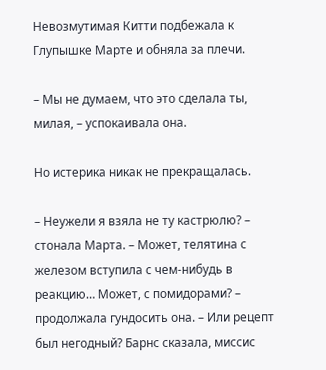Невозмутимая Китти подбежала к Глупышке Марте и обняла за плечи.

– Мы не думаем, что это сделала ты, милая, – успокаивала она.

Но истерика никак не прекращалась.

– Неужели я взяла не ту кастрюлю? – стонала Марта. – Может, телятина с железом вступила с чем-нибудь в реакцию… Может, с помидорами? – продолжала гундосить она. – Или рецепт был негодный? Барнс сказала, миссис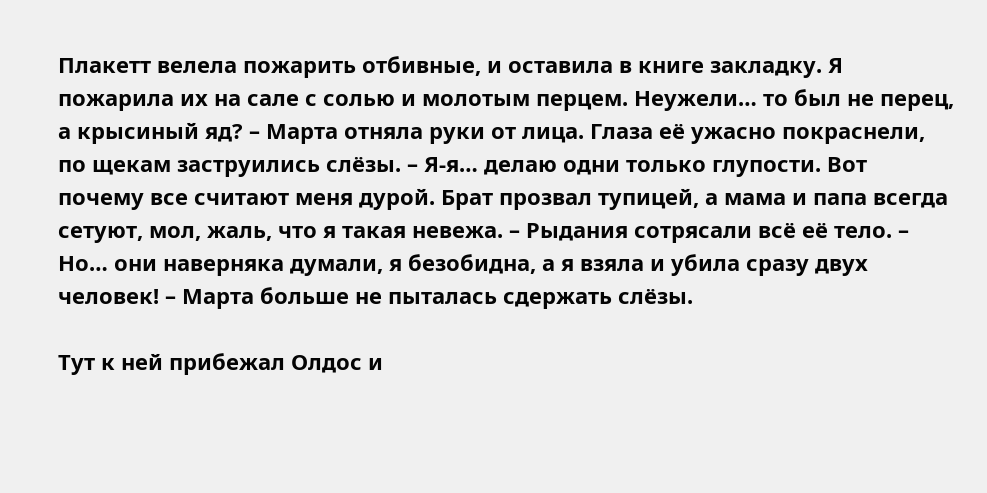Плакетт велела пожарить отбивные, и оставила в книге закладку. Я пожарила их на сале с солью и молотым перцем. Неужели… то был не перец, а крысиный яд? – Марта отняла руки от лица. Глаза её ужасно покраснели, по щекам заструились слёзы. – Я-я… делаю одни только глупости. Вот почему все считают меня дурой. Брат прозвал тупицей, а мама и папа всегда сетуют, мол, жаль, что я такая невежа. – Рыдания сотрясали всё её тело. – Но… они наверняка думали, я безобидна, а я взяла и убила сразу двух человек! – Марта больше не пыталась сдержать слёзы.

Тут к ней прибежал Олдос и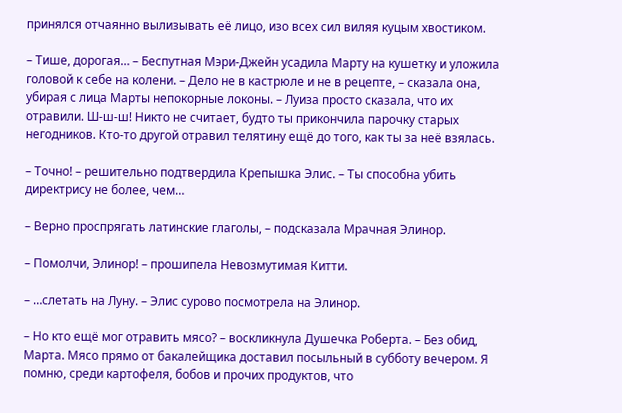принялся отчаянно вылизывать её лицо, изо всех сил виляя куцым хвостиком.

– Тише, дорогая… – Беспутная Мэри-Джейн усадила Марту на кушетку и уложила головой к себе на колени. – Дело не в кастрюле и не в рецепте, – сказала она, убирая с лица Марты непокорные локоны. – Луиза просто сказала, что их отравили. Ш-ш-ш! Никто не считает, будто ты прикончила парочку старых негодников. Кто-то другой отравил телятину ещё до того, как ты за неё взялась.

– Точно! – решительно подтвердила Крепышка Элис. – Ты способна убить директрису не более, чем…

– Верно проспрягать латинские глаголы, – подсказала Мрачная Элинор.

– Помолчи, Элинор! – прошипела Невозмутимая Китти.

– …слетать на Луну. – Элис сурово посмотрела на Элинор.

– Но кто ещё мог отравить мясо? – воскликнула Душечка Роберта. – Без обид, Марта. Мясо прямо от бакалейщика доставил посыльный в субботу вечером. Я помню, среди картофеля, бобов и прочих продуктов, что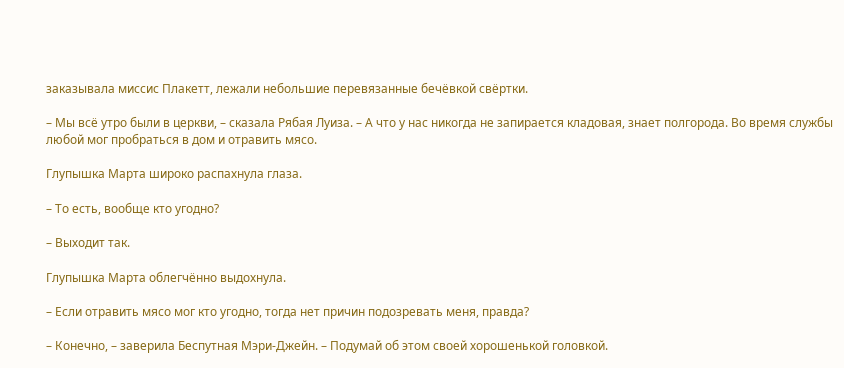заказывала миссис Плакетт, лежали небольшие перевязанные бечёвкой свёртки.

– Мы всё утро были в церкви, – сказала Рябая Луиза. – А что у нас никогда не запирается кладовая, знает полгорода. Во время службы любой мог пробраться в дом и отравить мясо.

Глупышка Марта широко распахнула глаза.

– То есть, вообще кто угодно?

– Выходит так.

Глупышка Марта облегчённо выдохнула.

– Если отравить мясо мог кто угодно, тогда нет причин подозревать меня, правда?

– Конечно, – заверила Беспутная Мэри-Джейн. – Подумай об этом своей хорошенькой головкой.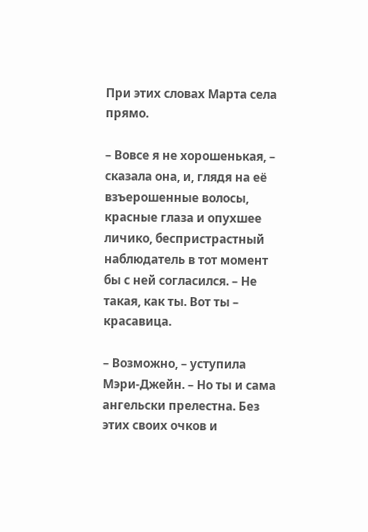При этих словах Марта села прямо.

– Вовсе я не хорошенькая, – сказала она, и, глядя на её взъерошенные волосы, красные глаза и опухшее личико, беспристрастный наблюдатель в тот момент бы с ней согласился. – Не такая, как ты. Вот ты – красавица.

– Возможно, – уступила Мэри-Джейн. – Но ты и сама ангельски прелестна. Без этих своих очков и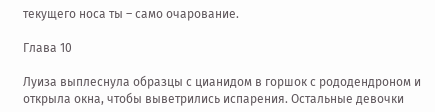текущего носа ты – само очарование.

Глава 10

Луиза выплеснула образцы с цианидом в горшок с рододендроном и открыла окна, чтобы выветрились испарения. Остальные девочки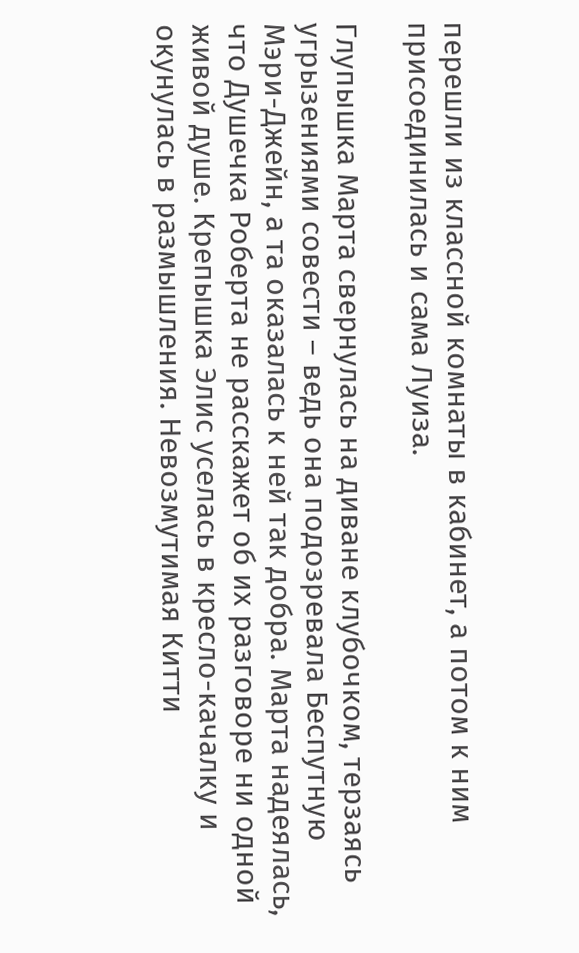перешли из классной комнаты в кабинет, а потом к ним присоединилась и сама Луиза.

Глупышка Марта свернулась на диване клубочком, терзаясь угрызениями совести – ведь она подозревала Беспутную Мэри-Джейн, а та оказалась к ней так добра. Марта надеялась, что Душечка Роберта не расскажет об их разговоре ни одной живой душе. Крепышка Элис уселась в кресло-качалку и окунулась в размышления. Невозмутимая Китти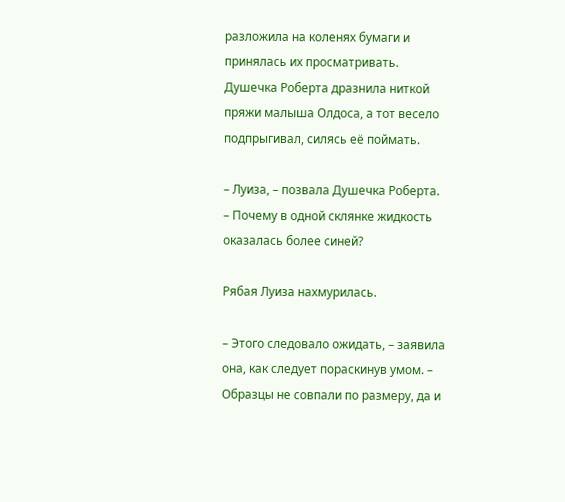разложила на коленях бумаги и принялась их просматривать. Душечка Роберта дразнила ниткой пряжи малыша Олдоса, а тот весело подпрыгивал, силясь её поймать.

– Луиза, – позвала Душечка Роберта. – Почему в одной склянке жидкость оказалась более синей?

Рябая Луиза нахмурилась.

– Этого следовало ожидать, – заявила она, как следует пораскинув умом. – Образцы не совпали по размеру, да и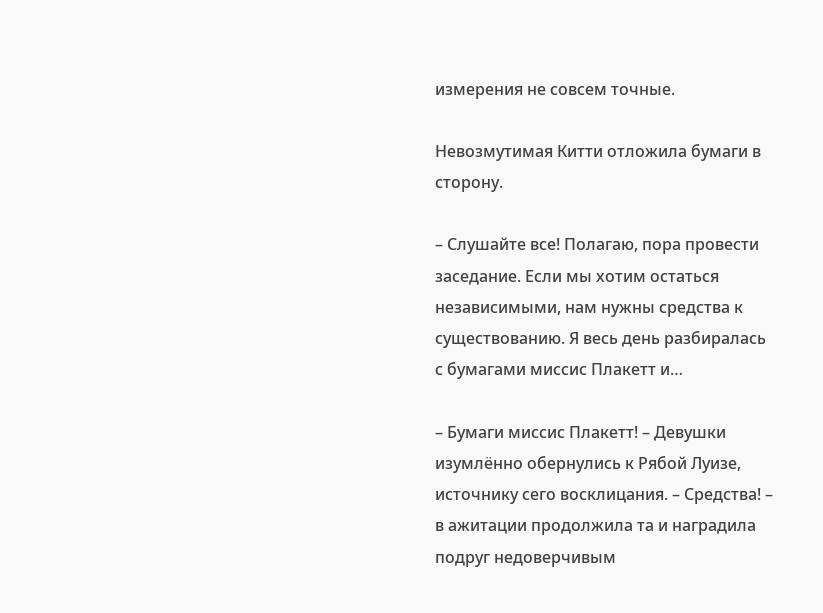измерения не совсем точные.

Невозмутимая Китти отложила бумаги в сторону.

– Слушайте все! Полагаю, пора провести заседание. Если мы хотим остаться независимыми, нам нужны средства к существованию. Я весь день разбиралась с бумагами миссис Плакетт и…

– Бумаги миссис Плакетт! – Девушки изумлённо обернулись к Рябой Луизе, источнику сего восклицания. – Средства! – в ажитации продолжила та и наградила подруг недоверчивым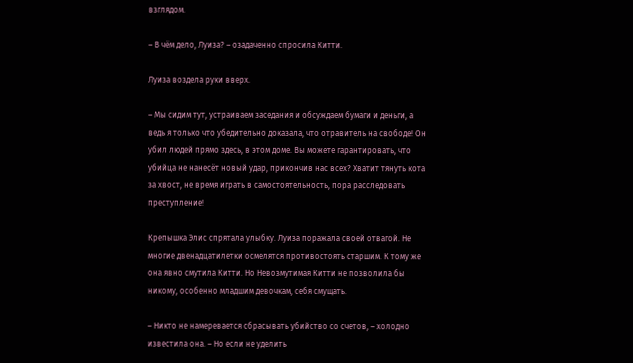взглядом.

– В чём дело, Луиза? – озадаченно спросила Китти.

Луиза воздела руки вверх.

– Мы сидим тут, устраиваем заседания и обсуждаем бумаги и деньги, а ведь я только что убедительно доказала, что отравитель на свободе! Он убил людей прямо здесь, в этом доме. Вы можете гарантировать, что убийца не нанесёт новый удар, прикончив нас всех? Хватит тянуть кота за хвост, не время играть в самостоятельность, пора расследовать преступление!

Крепышка Элис спрятала улыбку. Луиза поражала своей отвагой. Не многие двенадцатилетки осмелятся противостоять старшим. К тому же она явно смутила Китти. Но Невозмутимая Китти не позволила бы никому, особенно младшим девочкам, себя смущать.

– Никто не намеревается сбрасывать убийство со счетов, – холодно известила она. – Но если не уделить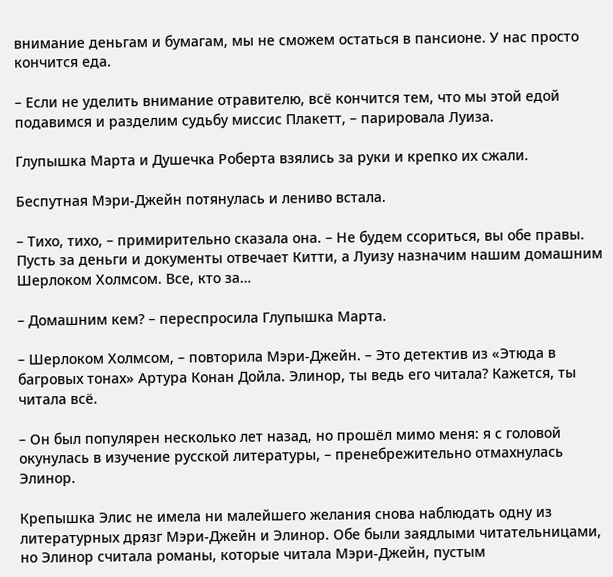внимание деньгам и бумагам, мы не сможем остаться в пансионе. У нас просто кончится еда.

– Если не уделить внимание отравителю, всё кончится тем, что мы этой едой подавимся и разделим судьбу миссис Плакетт, – парировала Луиза.

Глупышка Марта и Душечка Роберта взялись за руки и крепко их сжали.

Беспутная Мэри-Джейн потянулась и лениво встала.

– Тихо, тихо, – примирительно сказала она. – Не будем ссориться, вы обе правы. Пусть за деньги и документы отвечает Китти, а Луизу назначим нашим домашним Шерлоком Холмсом. Все, кто за…

– Домашним кем? – переспросила Глупышка Марта.

– Шерлоком Холмсом, – повторила Мэри-Джейн. – Это детектив из «Этюда в багровых тонах» Артура Конан Дойла. Элинор, ты ведь его читала? Кажется, ты читала всё.

– Он был популярен несколько лет назад, но прошёл мимо меня: я с головой окунулась в изучение русской литературы, – пренебрежительно отмахнулась Элинор.

Крепышка Элис не имела ни малейшего желания снова наблюдать одну из литературных дрязг Мэри-Джейн и Элинор. Обе были заядлыми читательницами, но Элинор считала романы, которые читала Мэри-Джейн, пустым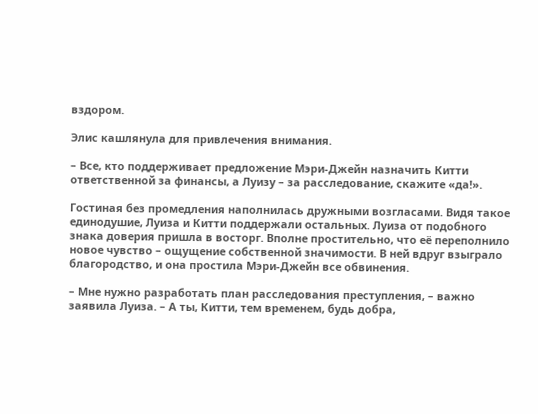вздором.

Элис кашлянула для привлечения внимания.

– Все, кто поддерживает предложение Мэри-Джейн назначить Китти ответственной за финансы, а Луизу – за расследование, скажите «да!».

Гостиная без промедления наполнилась дружными возгласами. Видя такое единодушие, Луиза и Китти поддержали остальных. Луиза от подобного знака доверия пришла в восторг. Вполне простительно, что её переполнило новое чувство – ощущение собственной значимости. В ней вдруг взыграло благородство, и она простила Мэри-Джейн все обвинения.

– Мне нужно разработать план расследования преступления, – важно заявила Луиза. – А ты, Китти, тем временем, будь добра,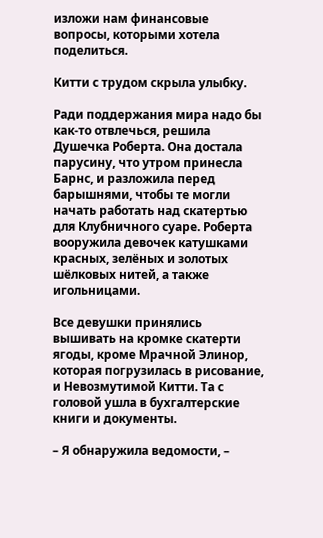изложи нам финансовые вопросы, которыми хотела поделиться.

Китти с трудом скрыла улыбку.

Ради поддержания мира надо бы как-то отвлечься, решила Душечка Роберта. Она достала парусину, что утром принесла Барнс, и разложила перед барышнями, чтобы те могли начать работать над скатертью для Клубничного суаре. Роберта вооружила девочек катушками красных, зелёных и золотых шёлковых нитей, а также игольницами.

Все девушки принялись вышивать на кромке скатерти ягоды, кроме Мрачной Элинор, которая погрузилась в рисование, и Невозмутимой Китти. Та с головой ушла в бухгалтерские книги и документы.

– Я обнаружила ведомости, –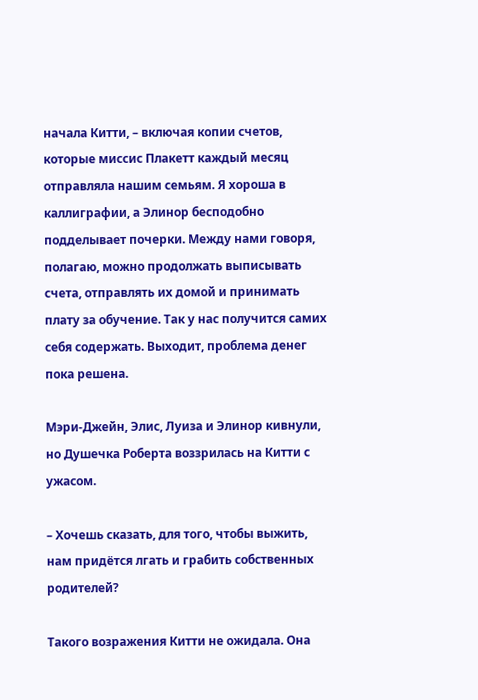начала Китти, – включая копии счетов, которые миссис Плакетт каждый месяц отправляла нашим семьям. Я хороша в каллиграфии, а Элинор бесподобно подделывает почерки. Между нами говоря, полагаю, можно продолжать выписывать счета, отправлять их домой и принимать плату за обучение. Так у нас получится самих себя содержать. Выходит, проблема денег пока решена.

Мэри-Джейн, Элис, Луиза и Элинор кивнули, но Душечка Роберта воззрилась на Китти с ужасом.

– Хочешь сказать, для того, чтобы выжить, нам придётся лгать и грабить собственных родителей?

Такого возражения Китти не ожидала. Она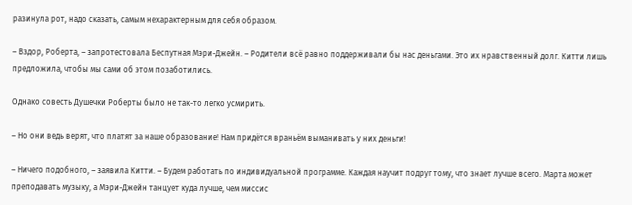разинула рот, надо сказать, самым нехарактерным для себя образом.

– Вздор, Роберта, – запротестовала Беспутная Мэри-Джейн. – Родители всё равно поддерживали бы нас деньгами. Это их нравственный долг. Китти лишь предложила, чтобы мы сами об этом позаботились.

Однако совесть Душечки Роберты было не так-то легко усмирить.

– Но они ведь верят, что платят за наше образование! Нам придётся враньём выманивать у них деньги!

– Ничего подобного, – заявила Китти. – Будем работать по индивидуальной программе. Каждая научит подруг тому, что знает лучше всего. Марта может преподавать музыку, а Мэри-Джейн танцует куда лучше, чем миссис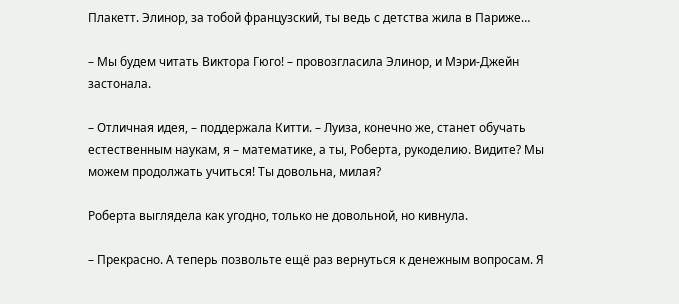Плакетт. Элинор, за тобой французский, ты ведь с детства жила в Париже…

– Мы будем читать Виктора Гюго! – провозгласила Элинор, и Мэри-Джейн застонала.

– Отличная идея, – поддержала Китти. – Луиза, конечно же, станет обучать естественным наукам, я – математике, а ты, Роберта, рукоделию. Видите? Мы можем продолжать учиться! Ты довольна, милая?

Роберта выглядела как угодно, только не довольной, но кивнула.

– Прекрасно. А теперь позвольте ещё раз вернуться к денежным вопросам. Я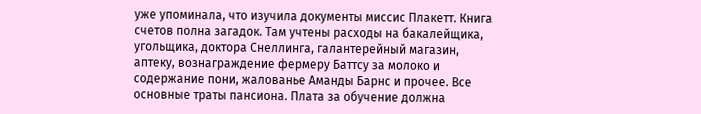уже упоминала, что изучила документы миссис Плакетт. Книга счетов полна загадок. Там учтены расходы на бакалейщика, угольщика, доктора Снеллинга, галантерейный магазин, аптеку, вознаграждение фермеру Баттсу за молоко и содержание пони, жалованье Аманды Барнс и прочее. Все основные траты пансиона. Плата за обучение должна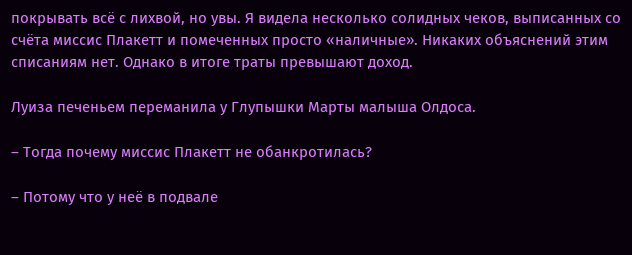покрывать всё с лихвой, но увы. Я видела несколько солидных чеков, выписанных со счёта миссис Плакетт и помеченных просто «наличные». Никаких объяснений этим списаниям нет. Однако в итоге траты превышают доход.

Луиза печеньем переманила у Глупышки Марты малыша Олдоса.

– Тогда почему миссис Плакетт не обанкротилась?

– Потому что у неё в подвале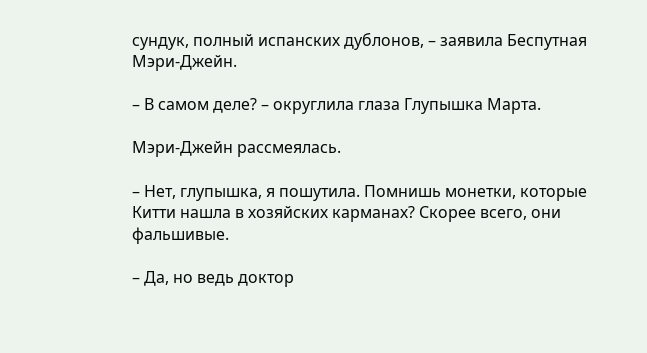сундук, полный испанских дублонов, – заявила Беспутная Мэри-Джейн.

– В самом деле? – округлила глаза Глупышка Марта.

Мэри-Джейн рассмеялась.

– Нет, глупышка, я пошутила. Помнишь монетки, которые Китти нашла в хозяйских карманах? Скорее всего, они фальшивые.

– Да, но ведь доктор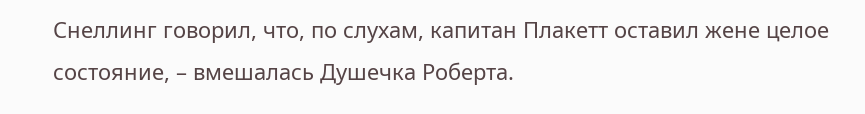Снеллинг говорил, что, по слухам, капитан Плакетт оставил жене целое состояние, – вмешалась Душечка Роберта.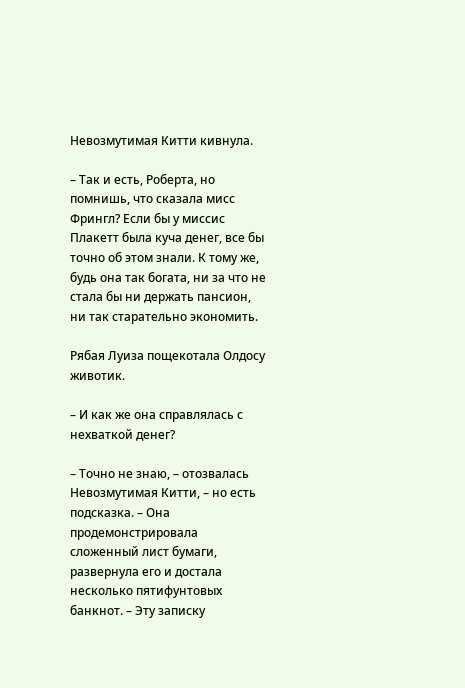Невозмутимая Китти кивнула.

– Так и есть, Роберта, но помнишь, что сказала мисс Фрингл? Если бы у миссис Плакетт была куча денег, все бы точно об этом знали. К тому же, будь она так богата, ни за что не стала бы ни держать пансион, ни так старательно экономить.

Рябая Луиза пощекотала Олдосу животик.

– И как же она справлялась с нехваткой денег?

– Точно не знаю, – отозвалась Невозмутимая Китти, – но есть подсказка. – Она продемонстрировала сложенный лист бумаги, развернула его и достала несколько пятифунтовых банкнот. – Эту записку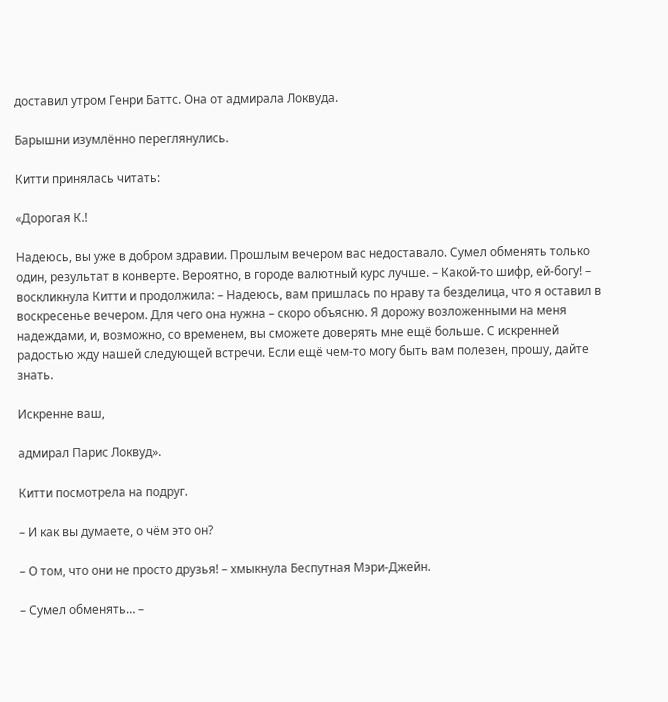доставил утром Генри Баттс. Она от адмирала Локвуда.

Барышни изумлённо переглянулись.

Китти принялась читать:

«Дорогая К.!

Надеюсь, вы уже в добром здравии. Прошлым вечером вас недоставало. Сумел обменять только один, результат в конверте. Вероятно, в городе валютный курс лучше. – Какой-то шифр, ей-богу! – воскликнула Китти и продолжила: – Надеюсь, вам пришлась по нраву та безделица, что я оставил в воскресенье вечером. Для чего она нужна – скоро объясню. Я дорожу возложенными на меня надеждами, и, возможно, со временем, вы сможете доверять мне ещё больше. С искренней радостью жду нашей следующей встречи. Если ещё чем-то могу быть вам полезен, прошу, дайте знать.

Искренне ваш,

адмирал Парис Локвуд».

Китти посмотрела на подруг.

– И как вы думаете, о чём это он?

– О том, что они не просто друзья! – хмыкнула Беспутная Мэри-Джейн.

– Сумел обменять… –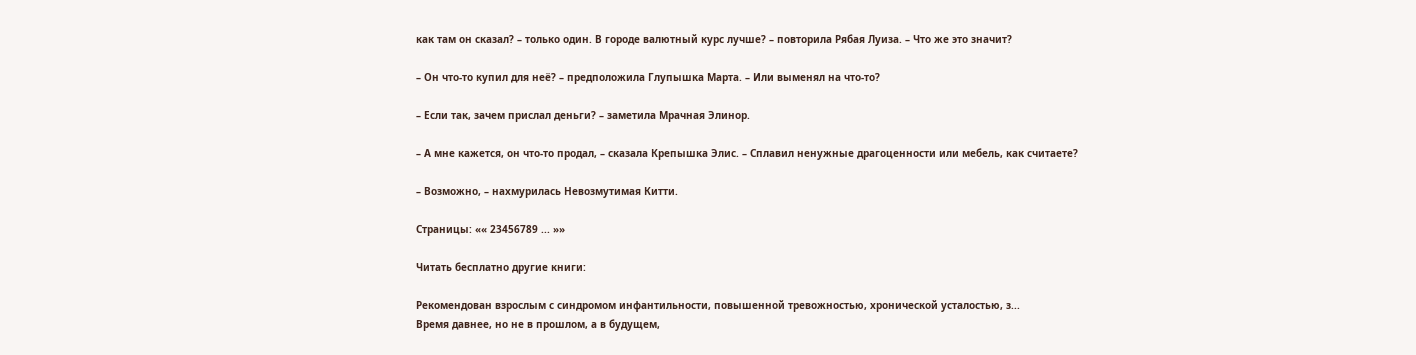как там он сказал? – только один. В городе валютный курс лучше? – повторила Рябая Луиза. – Что же это значит?

– Он что-то купил для неё? – предположила Глупышка Марта. – Или выменял на что-то?

– Если так, зачем прислал деньги? – заметила Мрачная Элинор.

– А мне кажется, он что-то продал, – сказала Крепышка Элис. – Сплавил ненужные драгоценности или мебель, как считаете?

– Возможно, – нахмурилась Невозмутимая Китти.

Страницы: «« 23456789 ... »»

Читать бесплатно другие книги:

Рекомендован взрослым с синдромом инфантильности, повышенной тревожностью, хронической усталостью, з...
Время давнее, но не в прошлом, а в будущем,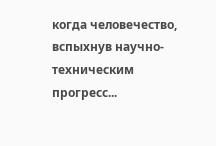когда человечество, вспыхнув научно-техническим прогресс...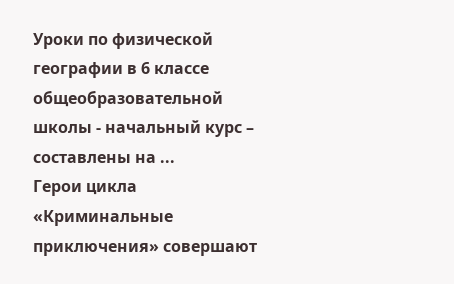Уроки по физической географии в 6 классе общеобразовательной школы - начальный курс – составлены на ...
Герои цикла «Криминальные приключения» совершают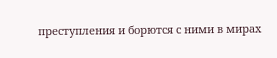преступления и борются с ними в мирах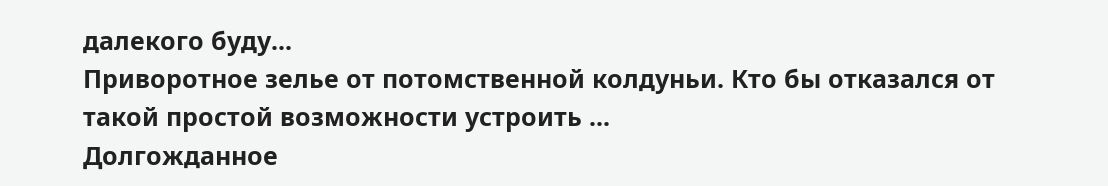далекого буду...
Приворотное зелье от потомственной колдуньи. Кто бы отказался от такой простой возможности устроить ...
Долгожданное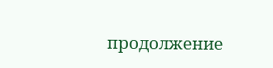продолжение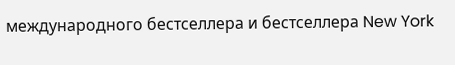международного бестселлера и бестселлера New York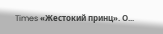Times «Жестокий принц». О...